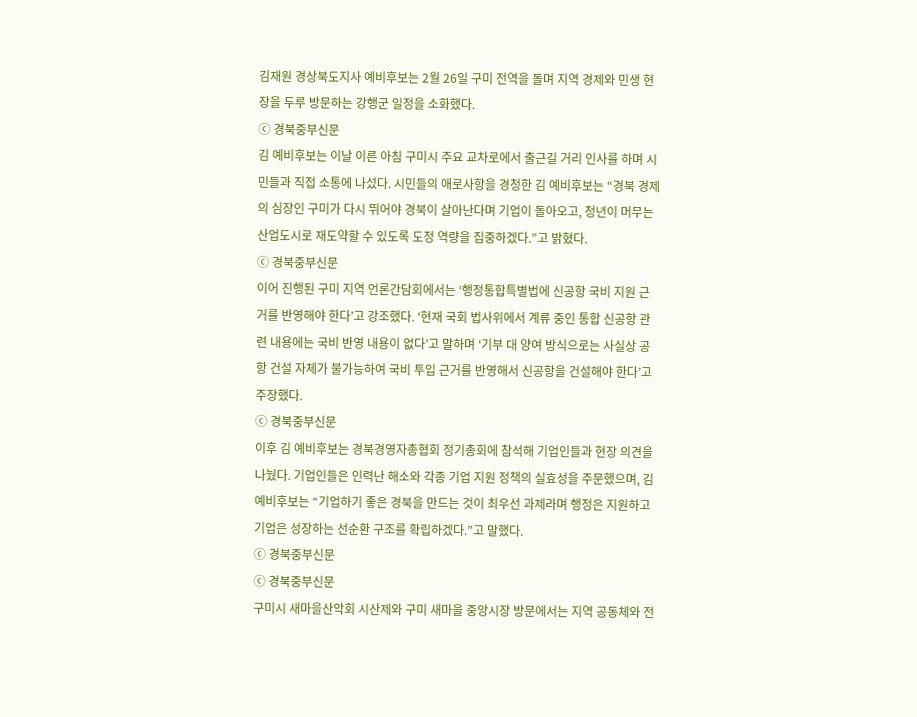김재원 경상북도지사 예비후보는 2월 26일 구미 전역을 돌며 지역 경제와 민생 현장을 두루 방문하는 강행군 일정을 소화했다.
ⓒ 경북중부신문
김 예비후보는 이날 이른 아침 구미시 주요 교차로에서 출근길 거리 인사를 하며 시민들과 직접 소통에 나섰다. 시민들의 애로사항을 경청한 김 예비후보는 “경북 경제의 심장인 구미가 다시 뛰어야 경북이 살아난다며 기업이 돌아오고, 청년이 머무는 산업도시로 재도약할 수 있도록 도정 역량을 집중하겠다.”고 밝혔다.
ⓒ 경북중부신문
이어 진행된 구미 지역 언론간담회에서는 ‘행정통합특별법에 신공항 국비 지원 근거를 반영해야 한다’고 강조했다. ‘현재 국회 법사위에서 계류 중인 통합 신공항 관련 내용에는 국비 반영 내용이 없다’고 말하며 ‘기부 대 양여 방식으로는 사실상 공항 건설 자체가 불가능하여 국비 투입 근거를 반영해서 신공항을 건설해야 한다’고 주장했다.
ⓒ 경북중부신문
이후 김 예비후보는 경북경영자총협회 정기총회에 참석해 기업인들과 현장 의견을 나눴다. 기업인들은 인력난 해소와 각종 기업 지원 정책의 실효성을 주문했으며, 김 예비후보는 “기업하기 좋은 경북을 만드는 것이 최우선 과제라며 행정은 지원하고 기업은 성장하는 선순환 구조를 확립하겠다.”고 말했다.
ⓒ 경북중부신문
ⓒ 경북중부신문
구미시 새마을산악회 시산제와 구미 새마을 중앙시장 방문에서는 지역 공동체와 전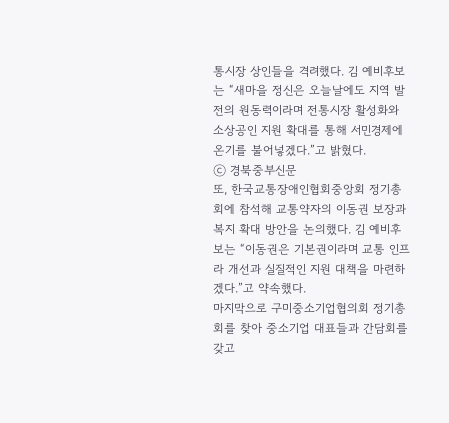통시장 상인들을 격려했다. 김 예비후보는 “새마을 정신은 오늘날에도 지역 발전의 원동력이라며 전통시장 활성화와 소상공인 지원 확대를 통해 서민경제에 온기를 불어넣겠다.”고 밝혔다.
ⓒ 경북중부신문
또, 한국교통장애인협회중앙회 정기총회에 참석해 교통약자의 이동권 보장과 복지 확대 방안을 논의했다. 김 예비후보는 “이동권은 기본권이라며 교통 인프라 개선과 실질적인 지원 대책을 마련하겠다.”고 약속했다.
마지막으로 구미중소기업협의회 정기총회를 찾아 중소기업 대표들과 간담회를 갖고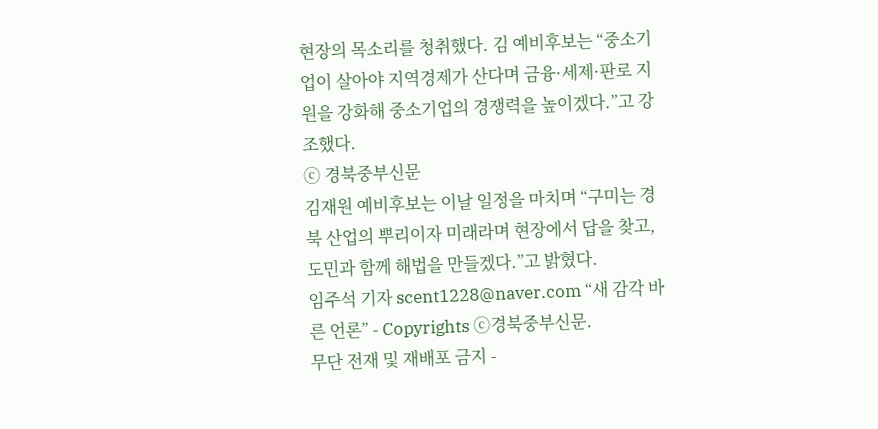현장의 목소리를 청취했다. 김 예비후보는 “중소기업이 살아야 지역경제가 산다며 금융·세제·판로 지원을 강화해 중소기업의 경쟁력을 높이겠다.”고 강조했다.
ⓒ 경북중부신문
김재원 예비후보는 이날 일정을 마치며 “구미는 경북 산업의 뿌리이자 미래라며 현장에서 답을 찾고, 도민과 함께 해법을 만들겠다.”고 밝혔다.
임주석 기자 scent1228@naver.com “새 감각 바른 언론” - Copyrights ⓒ경북중부신문.
무단 전재 및 재배포 금지 -